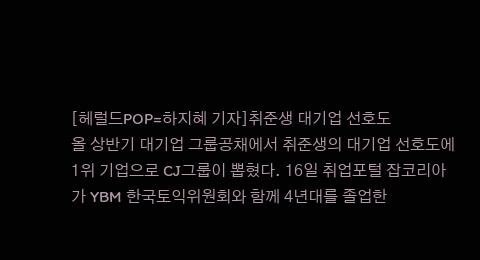[헤럴드POP=하지혜 기자]취준생 대기업 선호도
올 상반기 대기업 그룹공채에서 취준생의 대기업 선호도에 1위 기업으로 CJ그룹이 뽑혔다. 16일 취업포털 잡코리아가 YBM 한국토익위원회와 함께 4년대를 졸업한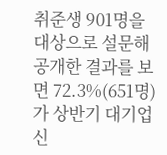취준생 901명을 대상으로 설문해 공개한 결과를 보면 72.3%(651명)가 상반기 대기업 신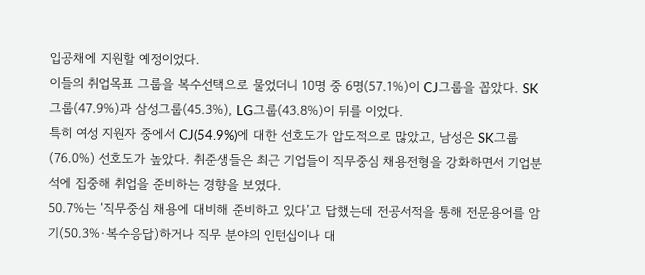입공채에 지원할 예정이었다.
이들의 취업목표 그룹을 복수선택으로 물었더니 10명 중 6명(57.1%)이 CJ그룹을 꼽았다. SK그룹(47.9%)과 삼성그룹(45.3%), LG그룹(43.8%)이 뒤를 이었다.
특히 여성 지원자 중에서 CJ(54.9%)에 대한 선호도가 압도적으로 많았고, 남성은 SK그룹(76.0%) 선호도가 높았다. 취준생들은 최근 기업들이 직무중심 채용전형을 강화하면서 기업분석에 집중해 취업을 준비하는 경향을 보였다.
50.7%는 ‘직무중심 채용에 대비해 준비하고 있다’고 답했는데 전공서적을 통해 전문용어를 암기(50.3%·복수응답)하거나 직무 분야의 인턴십이나 대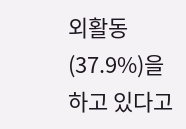외활동(37.9%)을 하고 있다고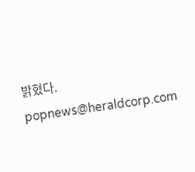밝혔다.
popnews@heraldcorp.com